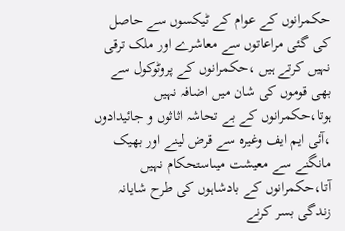حکمرانوں کے عوام کے ٹیکسوں سے حاصل کی گئی مراعاتوں سے معاشرے اور ملک ترقی نہیں کرتے ہیں ،حکمرانوں کے پروٹوکول سے بھی قوموں کی شان میں اضافہ نہیں ہوتا،حکمرانوں کے بے تحاشہ اثاثوں و جائیدادوں ،آئی ایم ایف وغیرہ سے قرض لینے اور بھیک مانگنے سے معیشت میںاستحکام نہیں آتا،حکمرانوں کے بادشاہوں کی طرح شایانہ زندگی بسر کرنے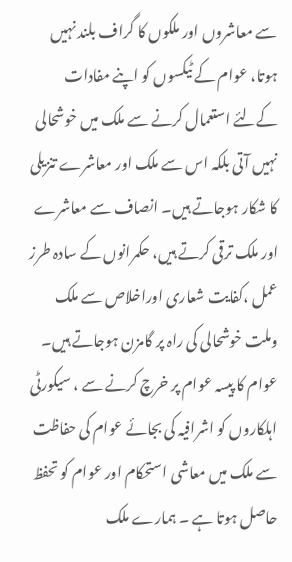سے معاشروں اور ملکوں کا گراف بلند نہیں ہوتا، عوام کے ٹیکسوں کو اپنے مفادات کےلئے استعمال کرنے سے ملک میں خوشحالی نہیں آتی بلکہ اس سے ملک اور معاشرے تنزیلی کا شکار ہوجاتے ہیں۔ انصاف سے معاشرے اور ملک ترقی کرتے ہیں، حکمرانوں کے سادہ طرز عمل ،کفایت شعاری اوراخلاص سے ملک وملت خوشحالی کی راہ پر گامزن ہوجاتے ہیں۔ عوام کا پیسہ عوام پر خرچ کرنے سے ، سیکورٹی اہلکاروں کو اشرافیہ کی بجائے عوام کی حفاظت سے ملک میں معاشی استحکام اور عوام کو تحفظ حاصل ہوتا ہے ۔ ہمارے ملک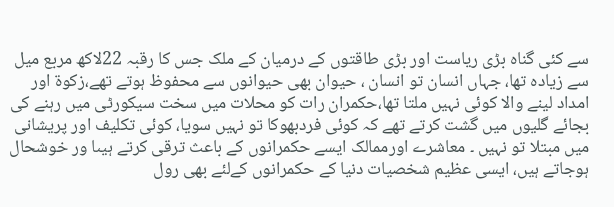سے کئی گناہ بڑی ریاست اور بڑی طاقتوں کے درمیان کے ملک جس کا رقبہ 22لاکھ مربع میل سے زیادہ تھا، جہاں انسان تو انسان ، حیوان بھی حیوانوں سے محفوظ ہوتے تھے،زکوة اور امداد لینے والا کوئی نہیں ملتا تھا،حکمران رات کو محلات میں سخت سیکورٹی میں رہنے کی بجائے گلیوں میں گشت کرتے تھے کہ کوئی فردبھوکا تو نہیں سویا، کوئی تکلیف اور پریشانی میں مبتلا تو نہیں ۔ معاشرے اورممالک ایسے حکمرانوں کے باعث ترقی کرتے ہیںا ور خوشحال ہوجاتے ہیں، ایسی عظیم شخصیات دنیا کے حکمرانوں کےلئے بھی رول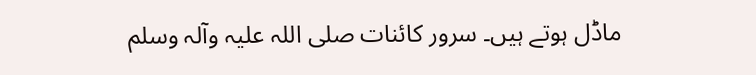ماڈل ہوتے ہیں۔ سرور کائنات صلی اللہ علیہ وآلہ وسلم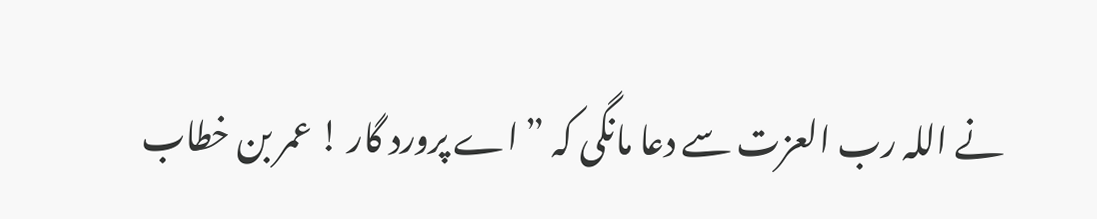نے اللہ رب العزت سے دعا مانگی کہ ” اے پرورد گار ! عمر بن خطاب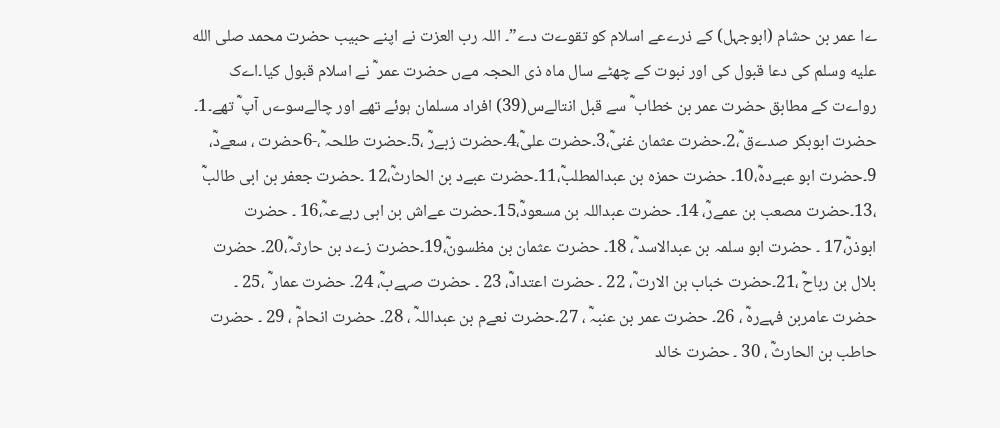ےا عمر بن حشام (ابوجہل) کے ذرےعے اسلام کو تقوےت دے”۔ اللہ رب العزت نے اپنے حبیب حضرت محمد صلى الله عليه وسلم کی دعا قبول کی اور نبوت کے چھٹے سال ماہ ذی الحجہ مےں حضرت عمر ؓ نے اسلام قبول کیا۔اےک رواےت کے مطابق حضرت عمر بن خطاب ؓ سے قبل انتالےس(39) افراد مسلمان ہوئے تھے اور چالےسوےں آپ ؓ تھے۔1۔ حضرت ابوبکر صدےق ؓ،2۔حضرت عثمان غنیؓ،3۔حضرت علیؓ،4۔حضرت زبےرؓ ،5۔حضرت طلحہ ؓ،-6حضرت ، سعےدؓ، 9۔حضرت ابو عبےدہؓ،10۔ حضرت حمزہ بن عبدالمطلبؓ،11۔حضرت عبےد بن الحارثؓ،12 ۔حضرت جعفر بن ابی طالبؓ ،13۔حضرت مصعب بن عمےرؓ، 14۔ حضرت عبداللہ بن مسعودؓ،15۔حضرت عےاش بن ابی ربےعہؓ،16 ۔ حضرت ابوذرؓ،17 ۔ حضرت ابو سلمہ بن عبدالاسد ؓ، 18۔ حضرت عثمان بن مظسونؓ،19۔حضرت زےد بن حارثہؓ،20۔ حضرت بلال بن رباحؓ ،21۔حضرت خباب بن الارت ؓ، 22 ۔ حضرت اعتدادؓ، 23 ۔ حضرت صہےبؓ، 24۔ حضرت عمار ؓ ،25 ۔ حضرت عامربن فہےرہؓ ، 26۔ حضرت عمر بن عنبہؓ ، 27۔حضرت نعےم بن عبداللہؓ ، 28۔ حضرت انحامؓ ، 29 ۔ حضرت حاطب بن الحارثؓ ، 30 ۔ حضرت خالد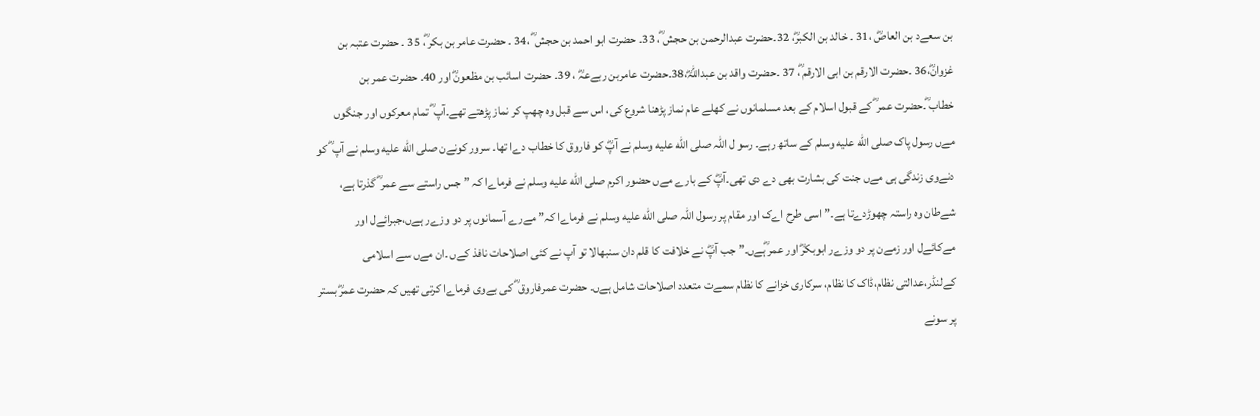بن سعےد بن العاصؓ ،31 ۔ خالد بن الکبرؓ، 32۔حضرت عبدالرحمن بن حجش ؓ، 33۔ حضرت ابو احمد بن حجش ؓ ،34 ۔ حضرت عامر بن بکر ؓ، 35 ۔ حضرت عتبہ بن غزوانؓ،36 ۔حضرت الارقم بن ابی الارقم ؓ، 37 ۔حضرت واقد بن عبداللہؓ،38۔حضرت عامربن ربےعہؓ ، 39۔ حضرت اسائب بن مظعونؓ اور 40۔ حضرت عمر بن خطاب ؓ۔حضرت عمر ؓ کے قبول اسلام کے بعد مسلمانوں نے کھلے عام نماز پڑھنا شروع کی، اس سے قبل وہ چھپ کر نماز پڑھتے تھے۔آپ ؓ تمام معرکوں اور جنگوں مےں رسول پاک صلى الله عليه وسلم کے ساتھ رہے۔ رسو ل اللہ صلى الله عليه وسلم نے آپؓ کو فاروق کا خطاب دےا تھا۔ سرور کونےن صلى الله عليه وسلم نے آپ ؓ کو دنےوی زندگی ہی مےں جنت کی بشارت بھی دے دی تھی۔آپؓ کے بارے مےں حضور اکرم صلى الله عليه وسلم نے فرماےا کہ ” جس راستے سے عمر ؓ گذرتا ہے، شےطان وہ راستہ چھوڑدےتا ہے۔” اسی طرح اےک اور مقام پر رسول اللہ صلى الله عليه وسلم نے فرماےا کہ” مےرے آسمانوں پر دو وزےر ہےں،جبرائےل اور مےکائےل اور زمےن پر دو وزےر ابوبکرؓ اور عمر ؓہےں۔”جب آپؓ نے خلافت کا قلم دان سنبھالا تو آپ نے کئی اصلاحات نافذ کےں ۔ان مےں سے اسلامی کےلنڈر،عدالتی نظام،ڈاک کا نظام، سرکاری خزانے کا نظام سمےت متعدد اصلاحات شامل ہےں۔ حضرت عمرفاروق ؓ کی بےوی فرماےا کرتی تھیں کہ حضرت عمرؓ بستر پر سونے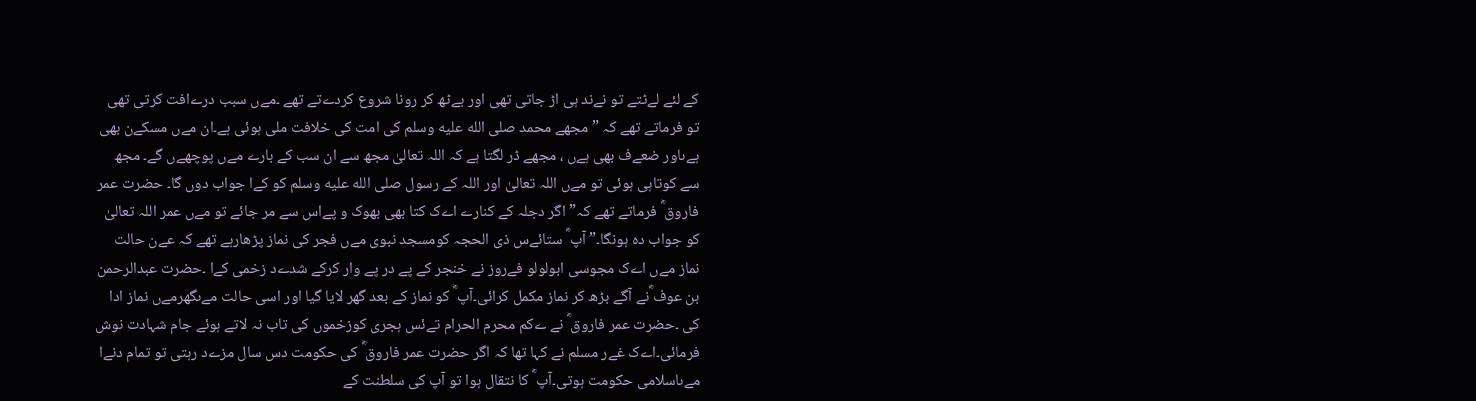کے لئے لےٹتے تو نےند ہی اڑ جاتی تھی اور بےٹھ کر رونا شروع کردےتے تھے ۔مےں سبب درےافت کرتی تھی تو فرماتے تھے کہ ” مجھے محمد صلى الله عليه وسلم کی امت کی خلافت ملی ہوئی ہے۔ان مےں مسکےن بھی ہےںاور ضعےف بھی ہےں ، مجھے ڈر لگتا ہے کہ اللہ تعالیٰ مجھ سے ان سب کے بارے مےں پوچھےں گے۔ مجھ سے کوتاہی ہوئی تو مےں اللہ تعالیٰ اور اللہ کے رسول صلى الله عليه وسلم کو کےا جواب دوں گا۔ حضرت عمر فاروق ؓ فرماتے تھے کہ”اگر دجلہ کے کنارے اےک کتا بھی بھوک و پےاس سے مر جائے تو مےں عمر اللہ تعالیٰ کو جواب دہ ہونگا۔” آپ ؓ ستائےس ذی الحجہ کومسجد نبوی مےں فجر کی نماز پڑھارہے تھے کہ عےن حالت نماز مےں اےک مجوسی ابولولو فےروز نے خنجر کے پے در پے وار کرکے شدےد زخمی کےا ۔حضرت عبدالرحمن بن عوف ؓنے آگے بڑھ کر نماز مکمل کرائی۔آپ ؓ کو نماز کے بعد گھر لایا گیا اور اسی حالت مےںگھرمےں نماز ادا کی ۔حضرت عمر فاروق ؓ نے ےکم محرم الحرام تےئس ہجری کوزخموں کی تاب نہ لاتے ہوئے جام شہادت نوش فرمائی۔اےک غےر مسلم نے کہا تھا کہ اگر حضرت عمر فاروق ؓ کی حکومت دس سال مزےد رہتی تو تمام دنےا مےںاسلامی حکومت ہوتی۔آپ ؓ کا نتقال ہوا تو آپ کی سلطنت کے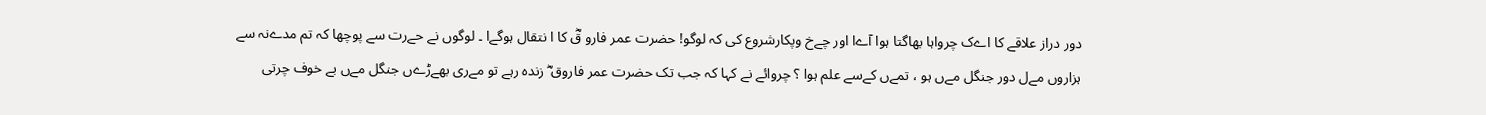دور دراز علاقے کا اےک چرواہا بھاگتا ہوا آےا اور چےخ وپکارشروع کی کہ لوگو! حضرت عمر فارو قؓ کا ا نتقال ہوگےا ۔ لوگوں نے حےرت سے پوچھا کہ تم مدےنہ سے ہزاروں مےل دور جنگل مےں ہو ، تمےں کےسے علم ہوا ؟ چروائے نے کہا کہ جب تک حضرت عمر فاروق ؓ زندہ رہے تو مےری بھےڑےں جنگل مےں بے خوف چرتی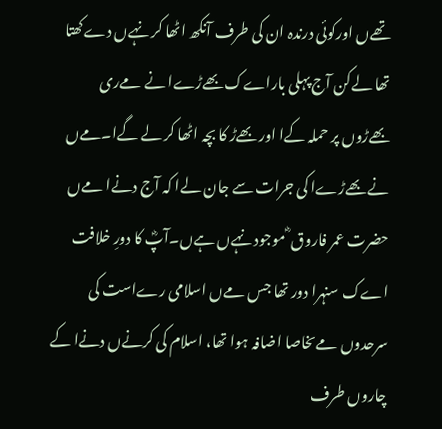تھےں اورکوئی درندہ ان کی طرف آنکھ اٹھا کر نہےں دےکھتا تھا لےکن آج پہلی باراےک بھےڑےا نے مےری بھےڑوں پر حملہ کےا اور بھےڑ کا بچہ اٹھا کر لے گےا۔مےں نے بھےڑےا کی جرات سے جان لےا کہ آج دنےا مےں حضرت عمر فاروق ؓ موجود نہےں ہےں۔آپؓ کا دورِ خلافت اےک سنہرا دور تھا جس مےں اسلامی رےاست کی سرحدوں مےںخاصا اضافہ ہوا تھا، اسلام کی کرنےں دنےا کے چاروں طرف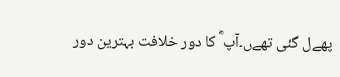پھےل گئی تھےں۔آپ ؓ کا دور خلافت بہترین دور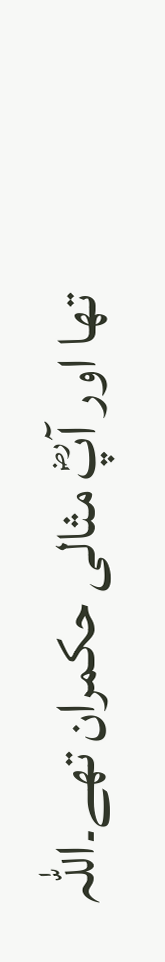تھا اور آپؓ مثالی حکمران تھے۔اللہ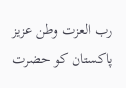رب العزت وطن عزیز پاکستان کو حضرت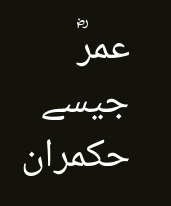عمرؓ جیسے حکمران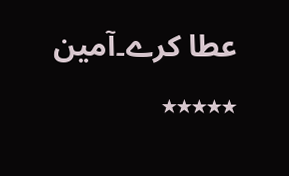عطا کرے۔آمین
٭٭٭٭٭